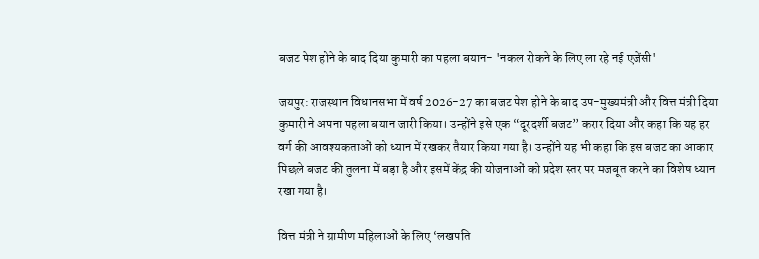बजट पेश होने के बाद दिया कुमारी का पहला बयान- 'नकल रोकने के लिए ला रहे नई एजेंसी'

जयपुर: राजस्थान विधानसभा में वर्ष 2026-27 का बजट पेश होने के बाद उप-मुख्यमंत्री और वित्त मंत्री दिया कुमारी ने अपना पहला बयान जारी किया। उन्होंने इसे एक “दूरदर्शी बजट” करार दिया और कहा कि यह हर वर्ग की आवश्यकताओं को ध्यान में रखकर तैयार किया गया है। उन्होंने यह भी कहा कि इस बजट का आकार पिछले बजट की तुलना में बड़ा है और इसमें केंद्र की योजनाओं को प्रदेश स्तर पर मजबूत करने का विशेष ध्यान रखा गया है।

वित्त मंत्री ने ग्रामीण महिलाओं के लिए ‘लखपति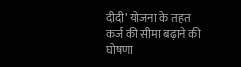दीदी’ योजना के तहत कर्ज की सीमा बढ़ाने की घोषणा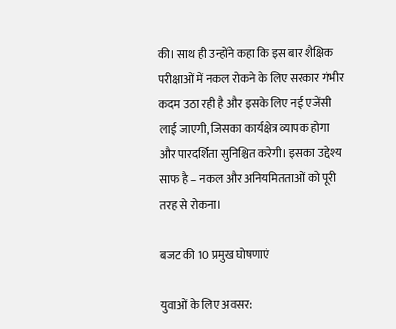की। साथ ही उन्होंने कहा कि इस बार शैक्षिक परीक्षाओं में नकल रोकने के लिए सरकार गंभीर कदम उठा रही है और इसके लिए नई एजेंसी लाई जाएगी, जिसका कार्यक्षेत्र व्यापक होगा और पारदर्शिता सुनिश्चित करेगी। इसका उद्देश्य साफ है – नकल और अनियमितताओं को पूरी तरह से रोकना।

बजट की 10 प्रमुख घोषणाएं

युवाओं के लिए अवसर: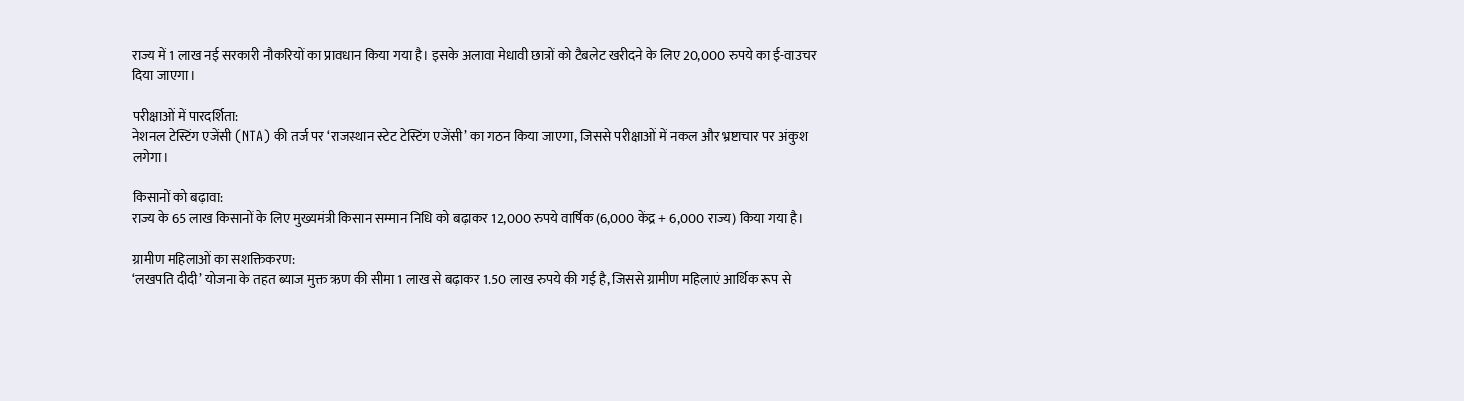राज्य में 1 लाख नई सरकारी नौकरियों का प्रावधान किया गया है। इसके अलावा मेधावी छात्रों को टैबलेट खरीदने के लिए 20,000 रुपये का ई-वाउचर दिया जाएगा।

परीक्षाओं में पारदर्शिता:
नेशनल टेस्टिंग एजेंसी (NTA) की तर्ज पर ‘राजस्थान स्टेट टेस्टिंग एजेंसी’ का गठन किया जाएगा, जिससे परीक्षाओं में नकल और भ्रष्टाचार पर अंकुश लगेगा।

किसानों को बढ़ावा:
राज्य के 65 लाख किसानों के लिए मुख्यमंत्री किसान सम्मान निधि को बढ़ाकर 12,000 रुपये वार्षिक (6,000 केंद्र + 6,000 राज्य) किया गया है।

ग्रामीण महिलाओं का सशक्तिकरण:
‘लखपति दीदी’ योजना के तहत ब्याज मुक्त ऋण की सीमा 1 लाख से बढ़ाकर 1.50 लाख रुपये की गई है, जिससे ग्रामीण महिलाएं आर्थिक रूप से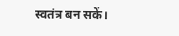स्वतंत्र बन सकें।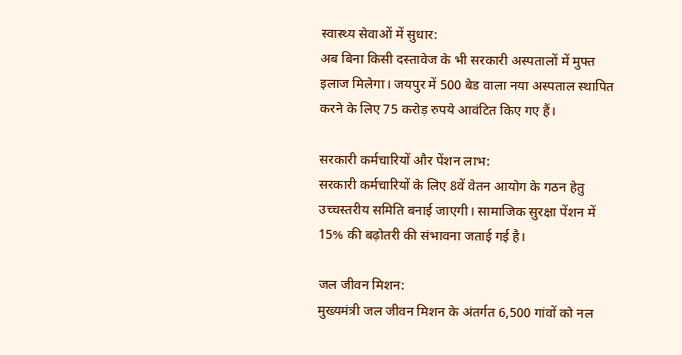स्वास्थ्य सेवाओं में सुधार:
अब बिना किसी दस्तावेज के भी सरकारी अस्पतालों में मुफ्त इलाज मिलेगा। जयपुर में 500 बेड वाला नया अस्पताल स्थापित करने के लिए 75 करोड़ रुपये आवंटित किए गए हैं।

सरकारी कर्मचारियों और पेंशन लाभ:
सरकारी कर्मचारियों के लिए 8वें वेतन आयोग के गठन हेतु उच्चस्तरीय समिति बनाई जाएगी। सामाजिक सुरक्षा पेंशन में 15% की बढ़ोतरी की संभावना जताई गई है।

जल जीवन मिशन:
मुख्यमंत्री जल जीवन मिशन के अंतर्गत 6,500 गांवों को नल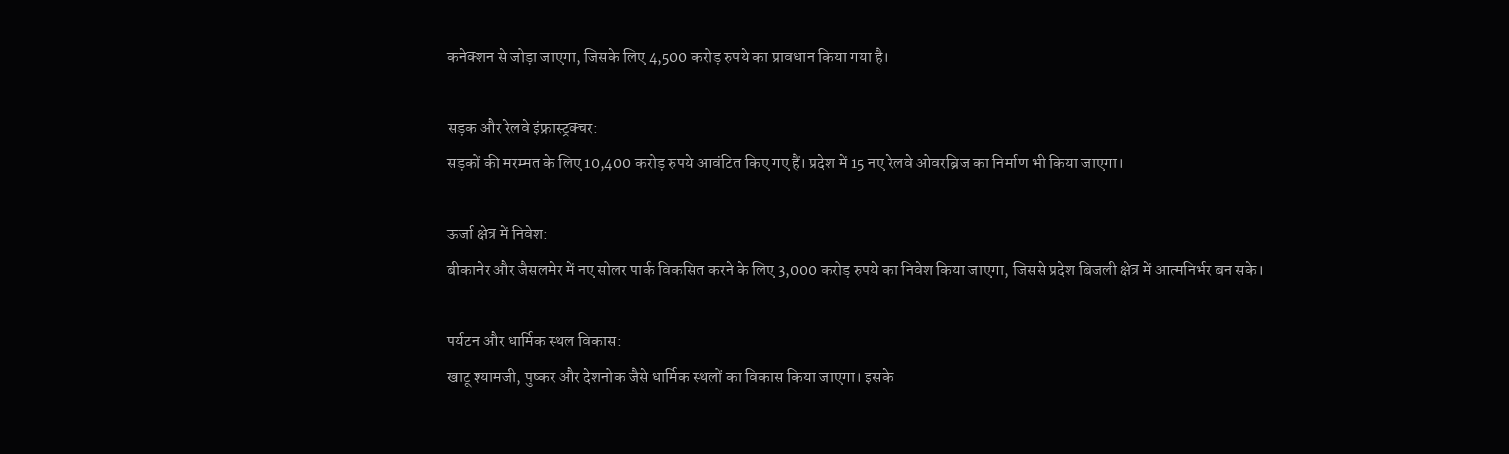कनेक्शन से जोड़ा जाएगा, जिसके लिए 4,500 करोड़ रुपये का प्रावधान किया गया है।

सड़क और रेलवे इंफ्रास्ट्रक्चर:
सड़कों की मरम्मत के लिए 10,400 करोड़ रुपये आवंटित किए गए हैं। प्रदेश में 15 नए रेलवे ओवरब्रिज का निर्माण भी किया जाएगा।

ऊर्जा क्षेत्र में निवेश:
बीकानेर और जैसलमेर में नए सोलर पार्क विकसित करने के लिए 3,000 करोड़ रुपये का निवेश किया जाएगा, जिससे प्रदेश बिजली क्षेत्र में आत्मनिर्भर बन सके।

पर्यटन और धार्मिक स्थल विकास:
खाटू श्यामजी, पुष्कर और देशनोक जैसे धार्मिक स्थलों का विकास किया जाएगा। इसके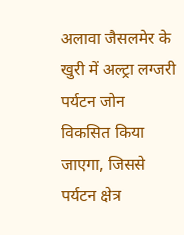अलावा जैसलमेर के खुरी में अल्ट्रा लग्जरी पर्यटन जोन विकसित किया जाएगा, जिससे पर्यटन क्षेत्र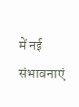में नई संभावनाएं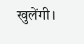खुलेंगी।